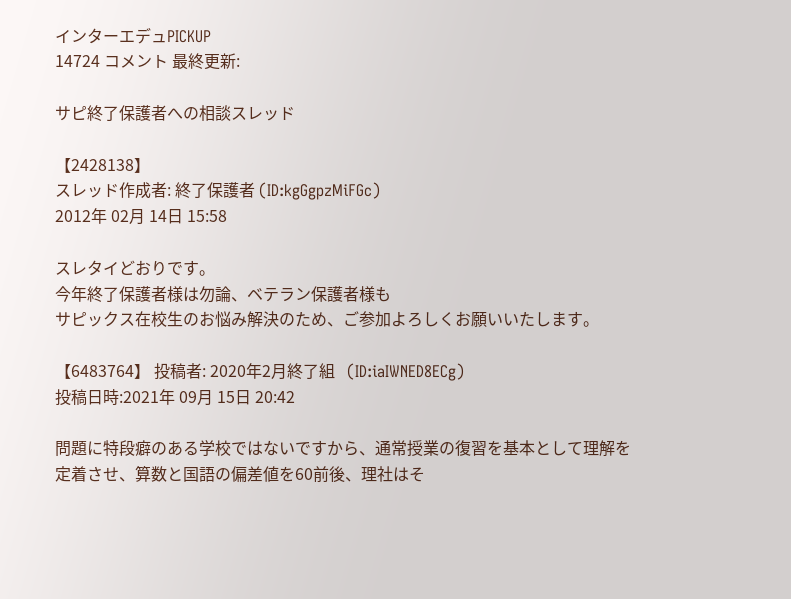インターエデュPICKUP
14724 コメント 最終更新:

サピ終了保護者への相談スレッド

【2428138】
スレッド作成者: 終了保護者 (ID:kgGgpzMiFGc)
2012年 02月 14日 15:58

スレタイどおりです。
今年終了保護者様は勿論、ベテラン保護者様も
サピックス在校生のお悩み解決のため、ご参加よろしくお願いいたします。

【6483764】 投稿者: 2020年2月終了組   (ID:iaIWNED8ECg)
投稿日時:2021年 09月 15日 20:42

問題に特段癖のある学校ではないですから、通常授業の復習を基本として理解を定着させ、算数と国語の偏差値を60前後、理社はそ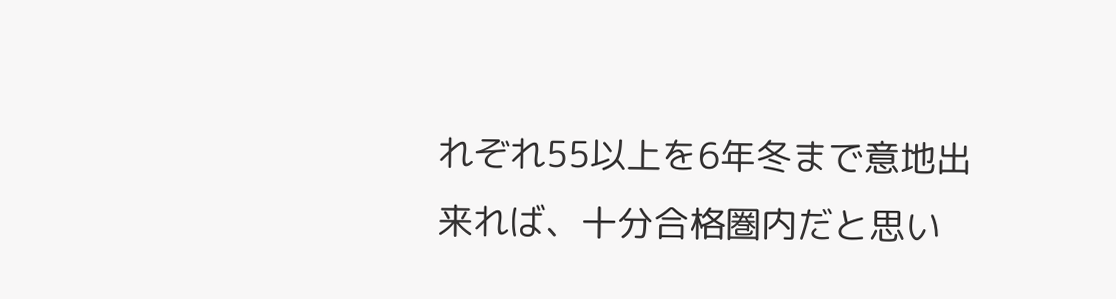れぞれ55以上を6年冬まで意地出来れば、十分合格圏内だと思い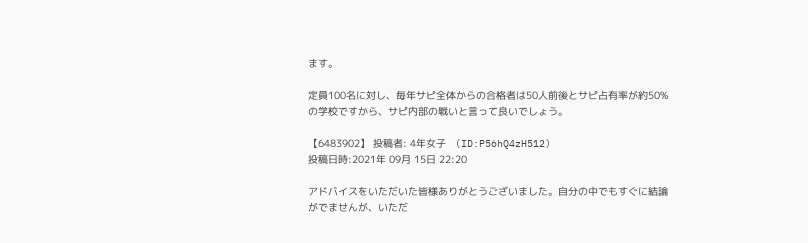ます。

定員100名に対し、毎年サピ全体からの合格者は50人前後とサピ占有率が約50%の学校ですから、サピ内部の戦いと言って良いでしょう。

【6483902】 投稿者: 4年女子   (ID:P56hQ4zH512)
投稿日時:2021年 09月 15日 22:20

アドバイスをいただいた皆様ありがとうございました。自分の中でもすぐに結論がでませんが、いただ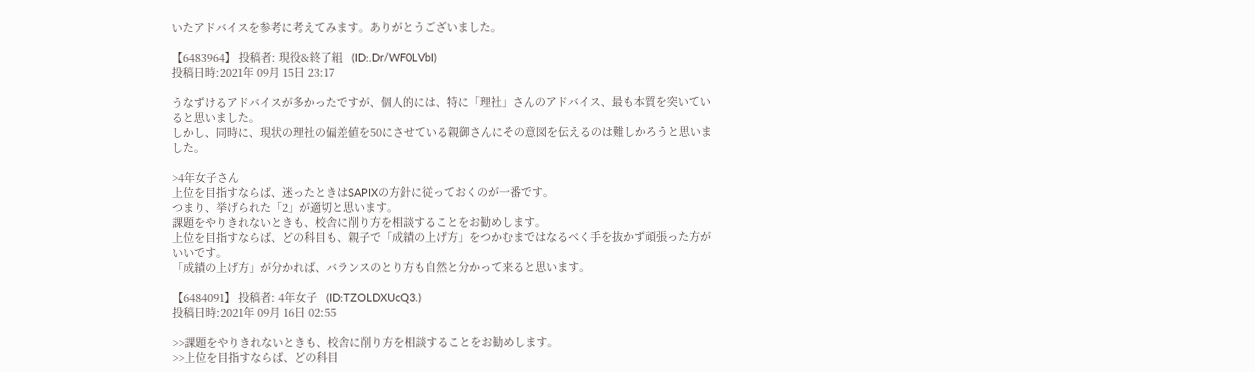いたアドバイスを参考に考えてみます。ありがとうございました。

【6483964】 投稿者: 現役&終了組   (ID:.Dr/WF0LVbI)
投稿日時:2021年 09月 15日 23:17

うなずけるアドバイスが多かったですが、個人的には、特に「理社」さんのアドバイス、最も本質を突いていると思いました。
しかし、同時に、現状の理社の偏差値を50にさせている親御さんにその意図を伝えるのは難しかろうと思いました。

>4年女子さん
上位を目指すならば、迷ったときはSAPIXの方針に従っておくのが一番です。
つまり、挙げられた「2」が適切と思います。
課題をやりきれないときも、校舎に削り方を相談することをお勧めします。
上位を目指すならば、どの科目も、親子で「成績の上げ方」をつかむまではなるべく手を抜かず頑張った方がいいです。
「成績の上げ方」が分かれば、バランスのとり方も自然と分かって来ると思います。

【6484091】 投稿者: 4年女子   (ID:TZOLDXUcQ3.)
投稿日時:2021年 09月 16日 02:55

>>課題をやりきれないときも、校舎に削り方を相談することをお勧めします。
>>上位を目指すならば、どの科目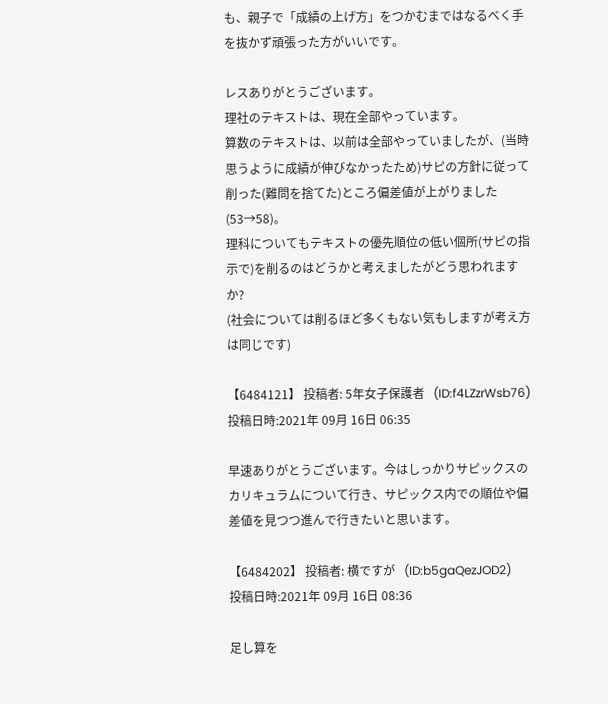も、親子で「成績の上げ方」をつかむまではなるべく手を抜かず頑張った方がいいです。

レスありがとうございます。
理社のテキストは、現在全部やっています。
算数のテキストは、以前は全部やっていましたが、(当時思うように成績が伸びなかったため)サピの方針に従って削った(難問を捨てた)ところ偏差値が上がりました(53→58)。
理科についてもテキストの優先順位の低い個所(サピの指示で)を削るのはどうかと考えましたがどう思われますか?
(社会については削るほど多くもない気もしますが考え方は同じです)

【6484121】 投稿者: 5年女子保護者   (ID:f4LZzrWsb76)
投稿日時:2021年 09月 16日 06:35

早速ありがとうございます。今はしっかりサピックスのカリキュラムについて行き、サピックス内での順位や偏差値を見つつ進んで行きたいと思います。

【6484202】 投稿者: 横ですが   (ID:b5gaQezJOD2)
投稿日時:2021年 09月 16日 08:36

足し算を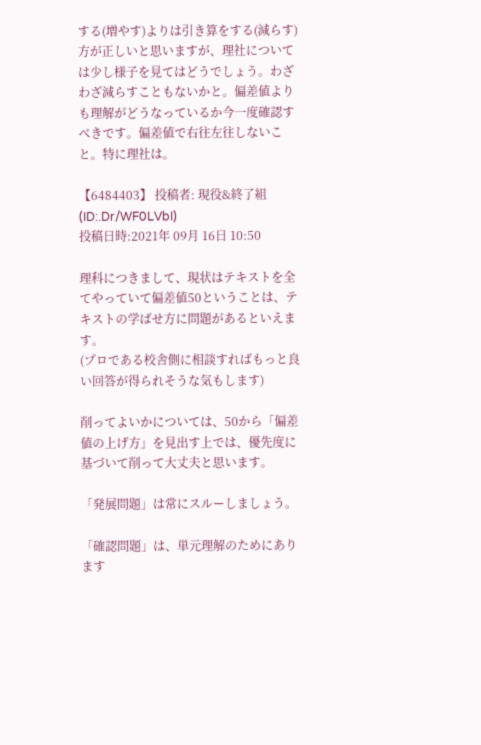する(増やす)よりは引き算をする(減らす)方が正しいと思いますが、理社については少し様子を見てはどうでしょう。わざわざ減らすこともないかと。偏差値よりも理解がどうなっているか今一度確認すべきです。偏差値で右往左往しないこと。特に理社は。

【6484403】 投稿者: 現役&終了組   (ID:.Dr/WF0LVbI)
投稿日時:2021年 09月 16日 10:50

理科につきまして、現状はテキストを全てやっていて偏差値50ということは、テキストの学ばせ方に問題があるといえます。
(プロである校舎側に相談すればもっと良い回答が得られそうな気もします)

削ってよいかについては、50から「偏差値の上げ方」を見出す上では、優先度に基づいて削って大丈夫と思います。

「発展問題」は常にスルーしましょう。

「確認問題」は、単元理解のためにあります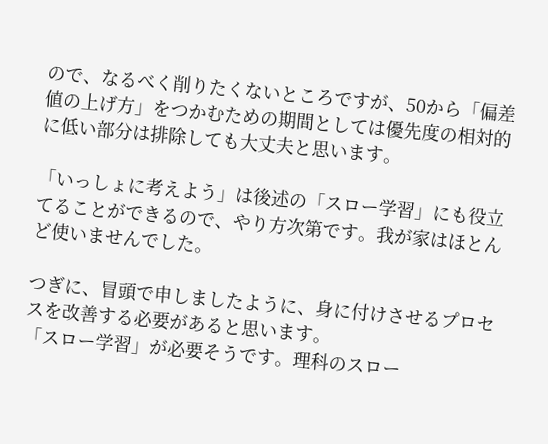ので、なるべく削りたくないところですが、50から「偏差値の上げ方」をつかむための期間としては優先度の相対的に低い部分は排除しても大丈夫と思います。

「いっしょに考えよう」は後述の「スロー学習」にも役立てることができるので、やり方次第です。我が家はほとんど使いませんでした。

つぎに、冒頭で申しましたように、身に付けさせるプロセスを改善する必要があると思います。
「スロー学習」が必要そうです。理科のスロー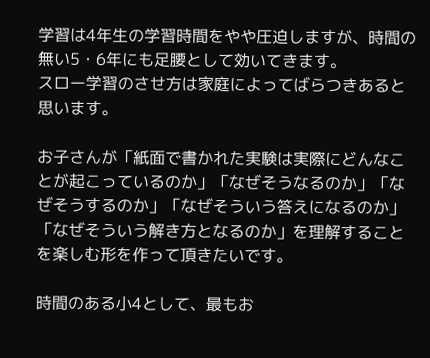学習は4年生の学習時間をやや圧迫しますが、時間の無い5・6年にも足腰として効いてきます。
スロー学習のさせ方は家庭によってばらつきあると思います。

お子さんが「紙面で書かれた実験は実際にどんなことが起こっているのか」「なぜそうなるのか」「なぜそうするのか」「なぜそういう答えになるのか」「なぜそういう解き方となるのか」を理解することを楽しむ形を作って頂きたいです。

時間のある小4として、最もお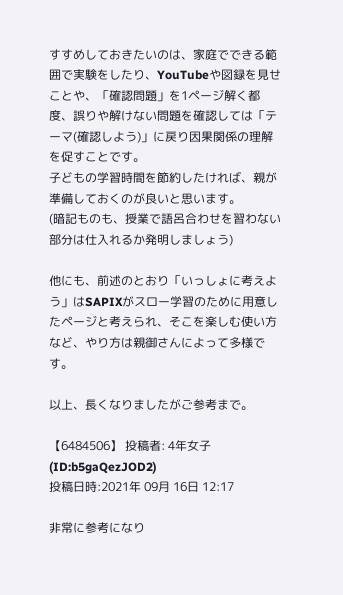すすめしておきたいのは、家庭でできる範囲で実験をしたり、YouTubeや図録を見せことや、「確認問題」を1ページ解く都度、誤りや解けない問題を確認しては「テーマ(確認しよう)」に戻り因果関係の理解を促すことです。
子どもの学習時間を節約したければ、親が準備しておくのが良いと思います。
(暗記ものも、授業で語呂合わせを習わない部分は仕入れるか発明しましょう)

他にも、前述のとおり「いっしょに考えよう」はSAPIXがスロー学習のために用意したページと考えられ、そこを楽しむ使い方など、やり方は親御さんによって多様です。

以上、長くなりましたがご参考まで。

【6484506】 投稿者: 4年女子   (ID:b5gaQezJOD2)
投稿日時:2021年 09月 16日 12:17

非常に参考になり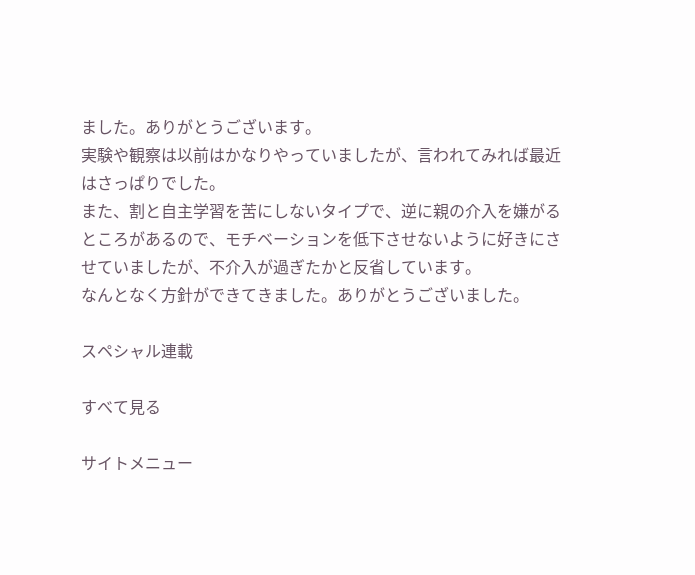ました。ありがとうございます。
実験や観察は以前はかなりやっていましたが、言われてみれば最近はさっぱりでした。
また、割と自主学習を苦にしないタイプで、逆に親の介入を嫌がるところがあるので、モチベーションを低下させないように好きにさせていましたが、不介入が過ぎたかと反省しています。
なんとなく方針ができてきました。ありがとうございました。

スペシャル連載

すべて見る

サイトメニュー